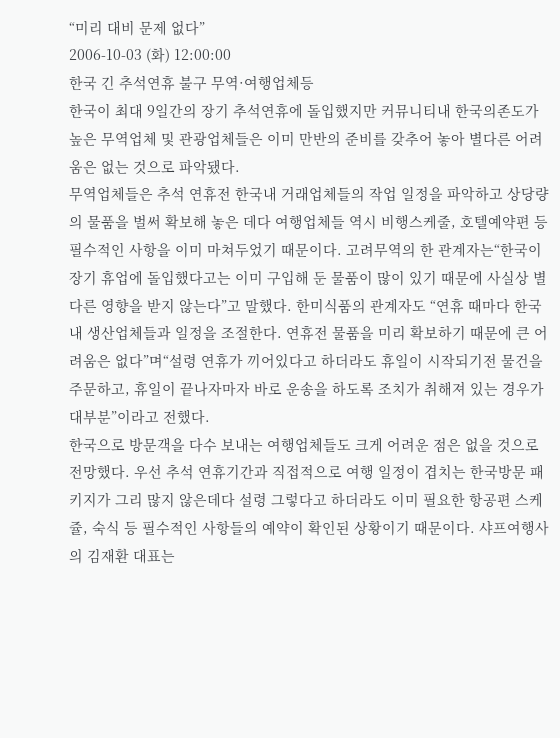“미리 대비 문제 없다”
2006-10-03 (화) 12:00:00
한국 긴 추석연휴 불구 무역·여행업체등
한국이 최대 9일간의 장기 추석연휴에 돌입했지만 커뮤니티내 한국의존도가 높은 무역업체 및 관광업체들은 이미 만반의 준비를 갖추어 놓아 별다른 어려움은 없는 것으로 파악됐다.
무역업체들은 추석 연휴전 한국내 거래업체들의 작업 일정을 파악하고 상당량의 물품을 벌써 확보해 놓은 데다 여행업체들 역시 비행스케줄, 호텔예약편 등 필수적인 사항을 이미 마쳐두었기 때문이다. 고려무역의 한 관계자는“한국이 장기 휴업에 돌입했다고는 이미 구입해 둔 물품이 많이 있기 때문에 사실상 별다른 영향을 받지 않는다”고 말했다. 한미식품의 관계자도 “연휴 때마다 한국내 생산업체들과 일정을 조절한다. 연휴전 물품을 미리 확보하기 때문에 큰 어려움은 없다”며“설령 연휴가 끼어있다고 하더라도 휴일이 시작되기전 물건을 주문하고, 휴일이 끝나자마자 바로 운송을 하도록 조치가 취해져 있는 경우가 대부분”이라고 전했다.
한국으로 방문객을 다수 보내는 여행업체들도 크게 어려운 점은 없을 것으로 전망했다. 우선 추석 연휴기간과 직접적으로 여행 일정이 겹치는 한국방문 패키지가 그리 많지 않은데다 설령 그렇다고 하더라도 이미 필요한 항공편 스케쥴, 숙식 등 필수적인 사항들의 예약이 확인된 상황이기 때문이다. 샤프여행사의 김재환 대표는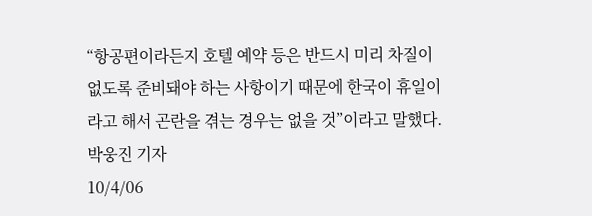“항공편이라든지 호텔 예약 등은 반드시 미리 차질이 없도록 준비돼야 하는 사항이기 때문에 한국이 휴일이라고 해서 곤란을 겪는 경우는 없을 것”이라고 말했다. 박웅진 기자
10/4/06